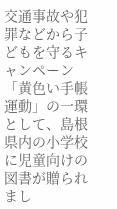交通事故や犯罪などから子どもを守るキャンペーン「黄色い手帳運動」の一環として、島根県内の小学校に児童向けの図書が贈られまし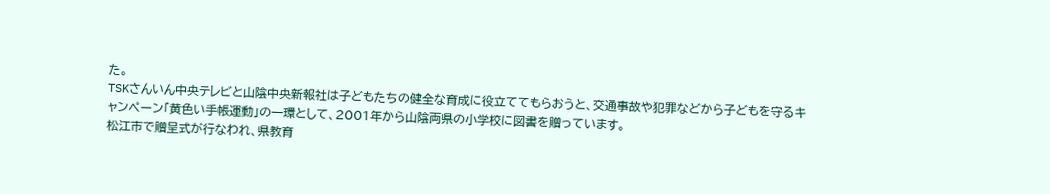た。
TSKさんいん中央テレビと山陰中央新報社は子どもたちの健全な育成に役立ててもらおうと、交通事故や犯罪などから子どもを守るキャンペーン「黄色い手帳運動」の一環として、2001年から山陰両県の小学校に図書を贈っています。
松江市で贈呈式が行なわれ、県教育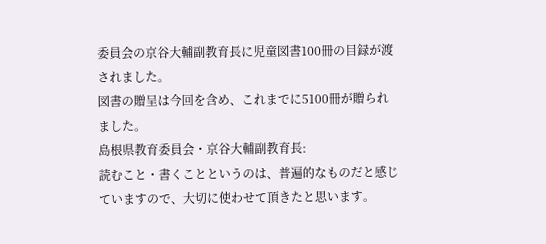委員会の京谷大輔副教育長に児童図書100冊の目録が渡されました。
図書の贈呈は今回を含め、これまでに5100冊が贈られました。
島根県教育委員会・京谷大輔副教育長:
読むこと・書くことというのは、普遍的なものだと感じていますので、大切に使わせて頂きたと思います。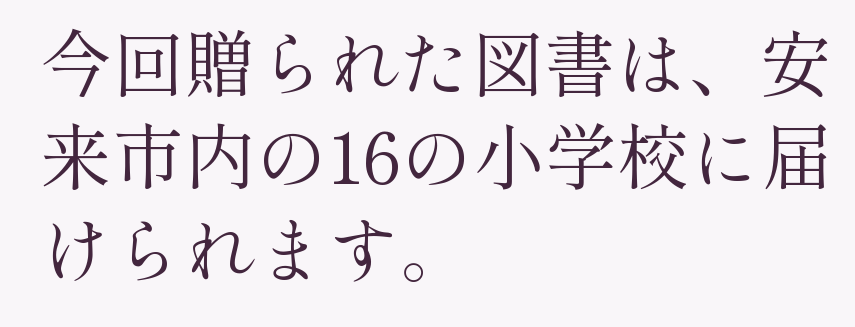今回贈られた図書は、安来市内の16の小学校に届けられます。